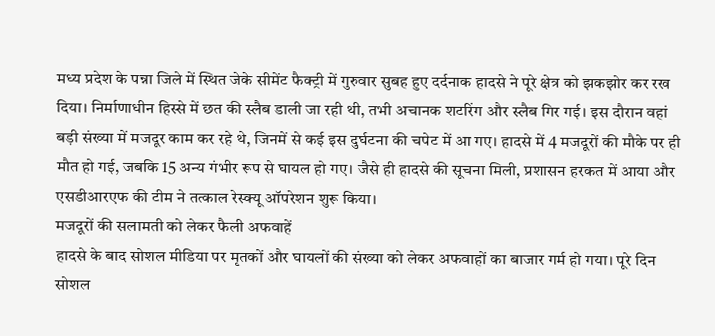मध्य प्रदेश के पन्ना जिले में स्थित जेके सीमेंट फैक्ट्री में गुरुवार सुबह हुए दर्दनाक हादसे ने पूरे क्षेत्र को झकझोर कर रख दिया। निर्माणाधीन हिस्से में छत की स्लैब डाली जा रही थी, तभी अचानक शटरिंग और स्लैब गिर गई। इस दौरान वहां बड़ी संख्या में मजदूर काम कर रहे थे, जिनमें से कई इस दुर्घटना की चपेट में आ गए। हादसे में 4 मजदूरों की मौके पर ही मौत हो गई, जबकि 15 अन्य गंभीर रूप से घायल हो गए। जैसे ही हादसे की सूचना मिली, प्रशासन हरकत में आया और एसडीआरएफ की टीम ने तत्काल रेस्क्यू ऑपरेशन शुरू किया।
मजदूरों की सलामती को लेकर फैली अफवाहें
हादसे के बाद सोशल मीडिया पर मृतकों और घायलों की संख्या को लेकर अफवाहों का बाजार गर्म हो गया। पूरे दिन सोशल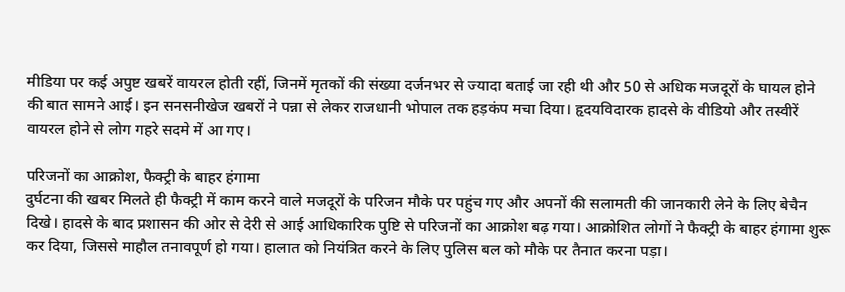मीडिया पर कई अपुष्ट खबरें वायरल होती रहीं, जिनमें मृतकों की संख्या दर्जनभर से ज्यादा बताई जा रही थी और 50 से अधिक मजदूरों के घायल होने की बात सामने आई। इन सनसनीखेज खबरों ने पन्ना से लेकर राजधानी भोपाल तक हड़कंप मचा दिया। हृदयविदारक हादसे के वीडियो और तस्वीरें वायरल होने से लोग गहरे सदमे में आ गए।

परिजनों का आक्रोश, फैक्ट्री के बाहर हंगामा
दुर्घटना की खबर मिलते ही फैक्ट्री में काम करने वाले मजदूरों के परिजन मौके पर पहुंच गए और अपनों की सलामती की जानकारी लेने के लिए बेचैन दिखे। हादसे के बाद प्रशासन की ओर से देरी से आई आधिकारिक पुष्टि से परिजनों का आक्रोश बढ़ गया। आक्रोशित लोगों ने फैक्ट्री के बाहर हंगामा शुरू कर दिया, जिससे माहौल तनावपूर्ण हो गया। हालात को नियंत्रित करने के लिए पुलिस बल को मौके पर तैनात करना पड़ा।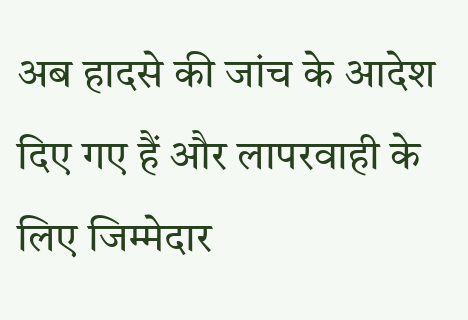अब हादसे की जांच के आदेश दिए गए हैं और लापरवाही के लिए जिम्मेदार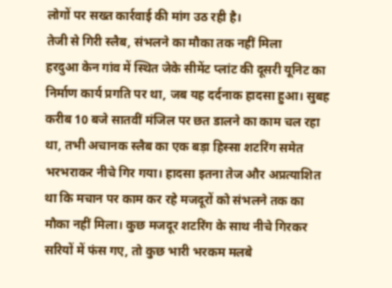लोगों पर सख्त कार्रवाई की मांग उठ रही है।
तेजी से गिरी स्लैब, संभलने का मौका तक नहीं मिला
हरदुआ केन गांव में स्थित जेके सीमेंट प्लांट की दूसरी यूनिट का निर्माण कार्य प्रगति पर था, जब यह दर्दनाक हादसा हुआ। सुबह करीब 10 बजे सातवीं मंजिल पर छत डालने का काम चल रहा था, तभी अचानक स्लैब का एक बड़ा हिस्सा शटरिंग समेत भरभराकर नीचे गिर गया। हादसा इतना तेज और अप्रत्याशित था कि मचान पर काम कर रहे मजदूरों को संभलने तक का मौका नहीं मिला। कुछ मजदूर शटरिंग के साथ नीचे गिरकर सरियों में फंस गए, तो कुछ भारी भरकम मलबे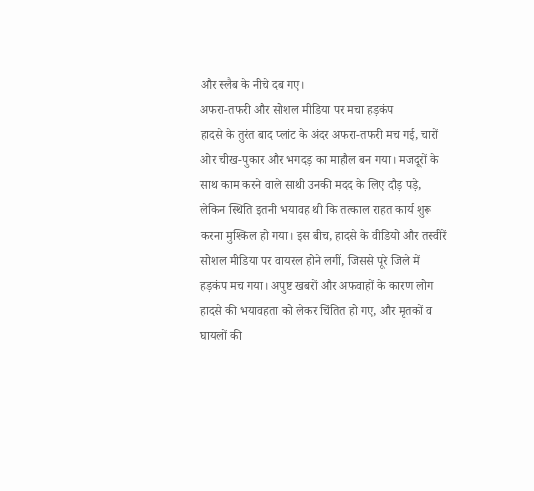और स्लैब के नीचे दब गए।
अफरा-तफरी और सोशल मीडिया पर मचा हड़कंप
हादसे के तुरंत बाद प्लांट के अंदर अफरा-तफरी मच गई, चारों ओर चीख-पुकार और भगदड़ का माहौल बन गया। मजदूरों के साथ काम करने वाले साथी उनकी मदद के लिए दौड़ पड़े, लेकिन स्थिति इतनी भयावह थी कि तत्काल राहत कार्य शुरू करना मुश्किल हो गया। इस बीच, हादसे के वीडियो और तस्वीरें सोशल मीडिया पर वायरल होने लगीं, जिससे पूरे जिले में हड़कंप मच गया। अपुष्ट खबरों और अफवाहों के कारण लोग हादसे की भयावहता को लेकर चिंतित हो गए, और मृतकों व घायलों की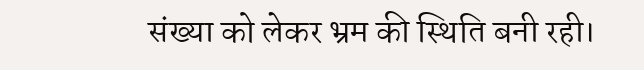संख्या को लेकर भ्रम की स्थिति बनी रही।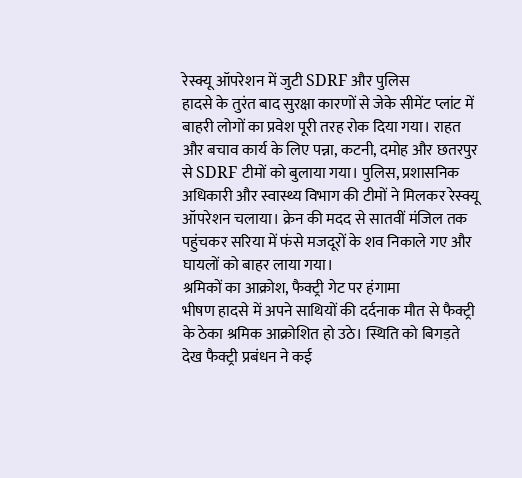रेस्क्यू ऑपरेशन में जुटी SDRF और पुलिस
हादसे के तुरंत बाद सुरक्षा कारणों से जेके सीमेंट प्लांट में बाहरी लोगों का प्रवेश पूरी तरह रोक दिया गया। राहत और बचाव कार्य के लिए पन्ना, कटनी, दमोह और छतरपुर से SDRF टीमों को बुलाया गया। पुलिस, प्रशासनिक अधिकारी और स्वास्थ्य विभाग की टीमों ने मिलकर रेस्क्यू ऑपरेशन चलाया। क्रेन की मदद से सातवीं मंजिल तक पहुंचकर सरिया में फंसे मजदूरों के शव निकाले गए और घायलों को बाहर लाया गया।
श्रमिकों का आक्रोश, फैक्ट्री गेट पर हंगामा
भीषण हादसे में अपने साथियों की दर्दनाक मौत से फैक्ट्री के ठेका श्रमिक आक्रोशित हो उठे। स्थिति को बिगड़ते देख फैक्ट्री प्रबंधन ने कई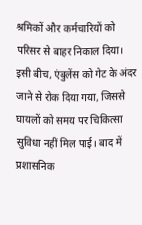श्रमिकों और कर्मचारियों को परिसर से बाहर निकाल दिया। इसी बीच, एंबुलेंस को गेट के अंदर जाने से रोक दिया गया, जिससे घायलों को समय पर चिकित्सा सुविधा नहीं मिल पाई। बाद में प्रशासनिक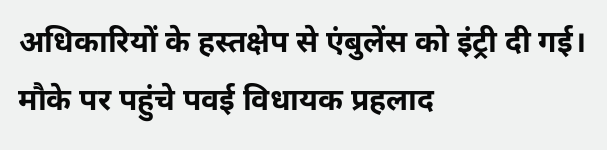अधिकारियों के हस्तक्षेप से एंबुलेंस को इंट्री दी गई। मौके पर पहुंचे पवई विधायक प्रहलाद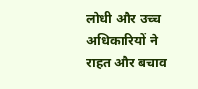लोधी और उच्च अधिकारियों ने राहत और बचाव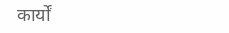कार्यों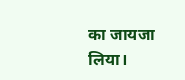का जायजा लिया।